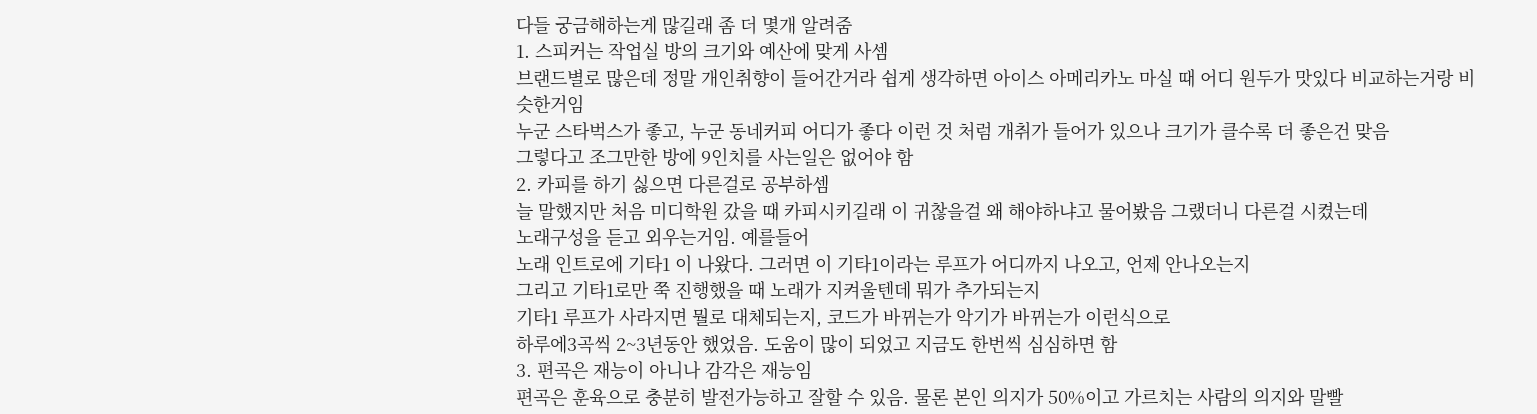다들 궁금해하는게 많길래 좀 더 몇개 알려줌
1. 스피커는 작업실 방의 크기와 예산에 맞게 사셈
브랜드별로 많은데 정말 개인취향이 들어간거라 쉽게 생각하면 아이스 아메리카노 마실 때 어디 원두가 맛있다 비교하는거랑 비슷한거임
누군 스타벅스가 좋고, 누군 동네커피 어디가 좋다 이런 것 처럼 개취가 들어가 있으나 크기가 클수록 더 좋은건 맞음
그렇다고 조그만한 방에 9인치를 사는일은 없어야 함
2. 카피를 하기 싫으면 다른걸로 공부하셈
늘 말했지만 처음 미디학원 갔을 때 카피시키길래 이 귀찮을걸 왜 해야하냐고 물어봤음 그랬더니 다른걸 시켰는데
노래구성을 듣고 외우는거임. 예를들어
노래 인트로에 기타1 이 나왔다. 그러면 이 기타1이라는 루프가 어디까지 나오고, 언제 안나오는지
그리고 기타1로만 쭉 진행했을 때 노래가 지켜울텐데 뭐가 추가되는지
기타1 루프가 사라지면 뭘로 대체되는지, 코드가 바뀌는가 악기가 바뀌는가 이런식으로
하루에3곡씩 2~3년동안 했었음. 도움이 많이 되었고 지금도 한번씩 심심하면 함
3. 편곡은 재능이 아니나 감각은 재능임
편곡은 훈육으로 충분히 발전가능하고 잘할 수 있음. 물론 본인 의지가 50%이고 가르치는 사람의 의지와 말빨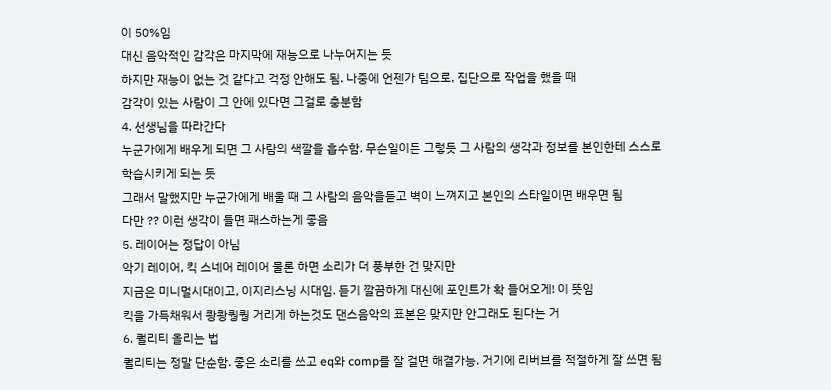이 50%임
대신 음악적인 감각은 마지막에 재능으로 나누어지는 듯
하지만 재능이 없는 것 같다고 걱정 안해도 됨. 나중에 언젠가 팀으로, 집단으로 작업을 했을 때
감각이 있는 사람이 그 안에 있다면 그걸로 충분함
4. 선생님을 따라간다
누군가에게 배우게 되면 그 사람의 색깔을 흡수함. 무슨일이든 그렇듯 그 사람의 생각과 정보를 본인한테 스스로 학습시키게 되는 듯
그래서 말했지만 누군가에게 배울 때 그 사람의 음악을듣고 벽이 느껴지고 본인의 스타일이면 배우면 됨
다만 ?? 이런 생각이 들면 패스하는게 좋음
5. 레이어는 정답이 아님
악기 레이어, 킥 스네어 레이어 물론 하면 소리가 더 풍부한 건 맞지만
지금은 미니멀시대이고, 이지리스닝 시대임. 듣기 깔끔하게 대신에 포인트가 확 들어오게! 이 뜻임
킥을 가득채워서 쾅쾅퀑퀑 거리게 하는것도 댄스음악의 표본은 맞지만 안그래도 된다는 거
6. 퀄리티 올리는 법
퀄리티는 정말 단순함. 좋은 소리를 쓰고 eq와 comp를 잘 걸면 해결가능. 거기에 리버브를 적절하게 잘 쓰면 됨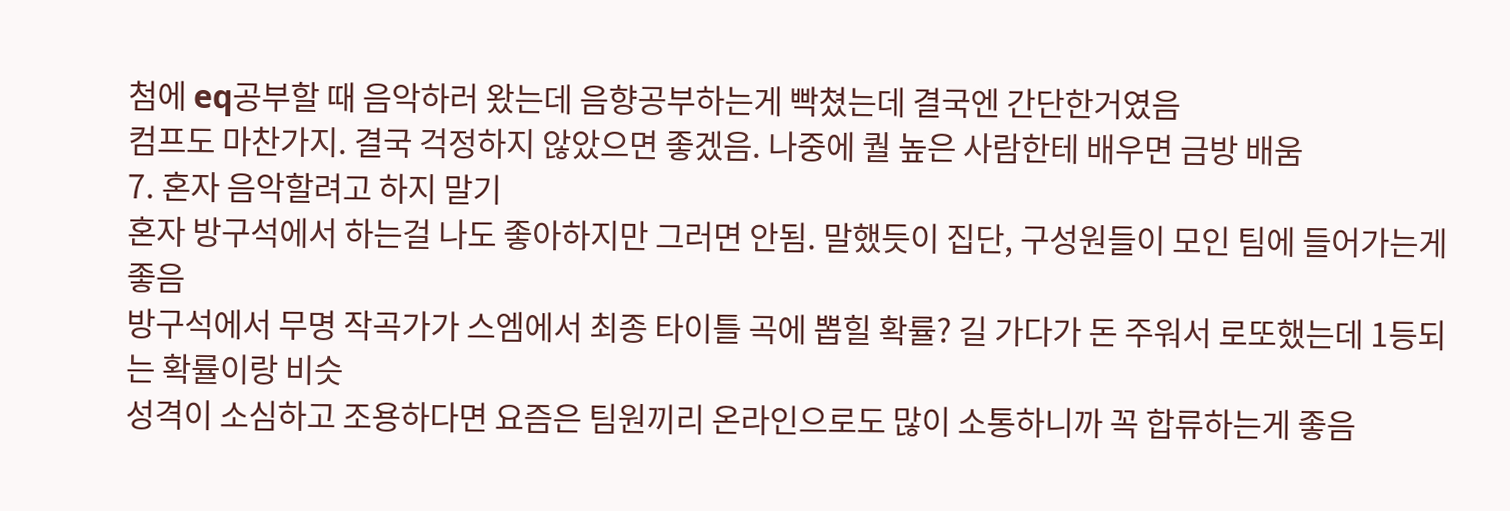첨에 eq공부할 때 음악하러 왔는데 음향공부하는게 빡쳤는데 결국엔 간단한거였음
컴프도 마찬가지. 결국 걱정하지 않았으면 좋겠음. 나중에 퀄 높은 사람한테 배우면 금방 배움
7. 혼자 음악할려고 하지 말기
혼자 방구석에서 하는걸 나도 좋아하지만 그러면 안됨. 말했듯이 집단, 구성원들이 모인 팀에 들어가는게 좋음
방구석에서 무명 작곡가가 스엠에서 최종 타이틀 곡에 뽑힐 확률? 길 가다가 돈 주워서 로또했는데 1등되는 확률이랑 비슷
성격이 소심하고 조용하다면 요즘은 팀원끼리 온라인으로도 많이 소통하니까 꼭 합류하는게 좋음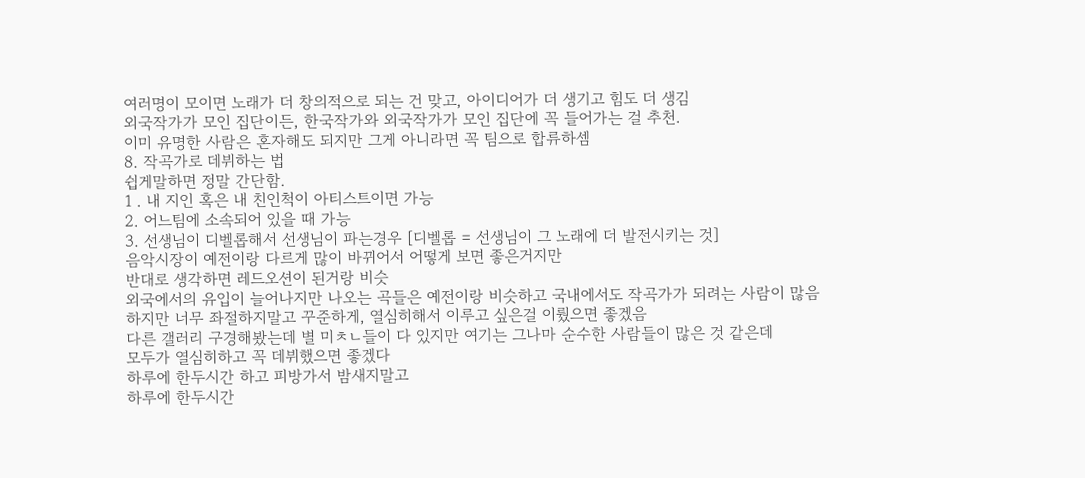여러명이 모이면 노래가 더 창의적으로 되는 건 맞고, 아이디어가 더 생기고 힘도 더 생김
외국작가가 모인 집단이든, 한국작가와 외국작가가 모인 집단에 꼭 들어가는 걸 추천.
이미 유명한 사람은 혼자해도 되지만 그게 아니라면 꼭 팀으로 합류하셈
8. 작곡가로 데뷔하는 법
쉽게말하면 정말 간단함.
1 . 내 지인 혹은 내 친인척이 아티스트이면 가능
2. 어느팀에 소속되어 있을 때 가능
3. 선생님이 디벨롭해서 선생님이 파는경우 [디벨롭 = 선생님이 그 노래에 더 발전시키는 것]
음악시장이 예전이랑 다르게 많이 바뀌어서 어떻게 보면 좋은거지만
반대로 생각하면 레드오션이 된거랑 비슷
외국에서의 유입이 늘어나지만 나오는 곡들은 예전이랑 비슷하고 국내에서도 작곡가가 되려는 사람이 많음
하지만 너무 좌절하지말고 꾸준하게, 열심히해서 이루고 싶은걸 이뤘으면 좋겠음
다른 갤러리 구경해봤는데 별 미ㅊㄴ들이 다 있지만 여기는 그나마 순수한 사람들이 많은 것 같은데
모두가 열심히하고 꼭 데뷔했으면 좋겠다
하루에 한두시간 하고 피방가서 밤새지말고
하루에 한두시간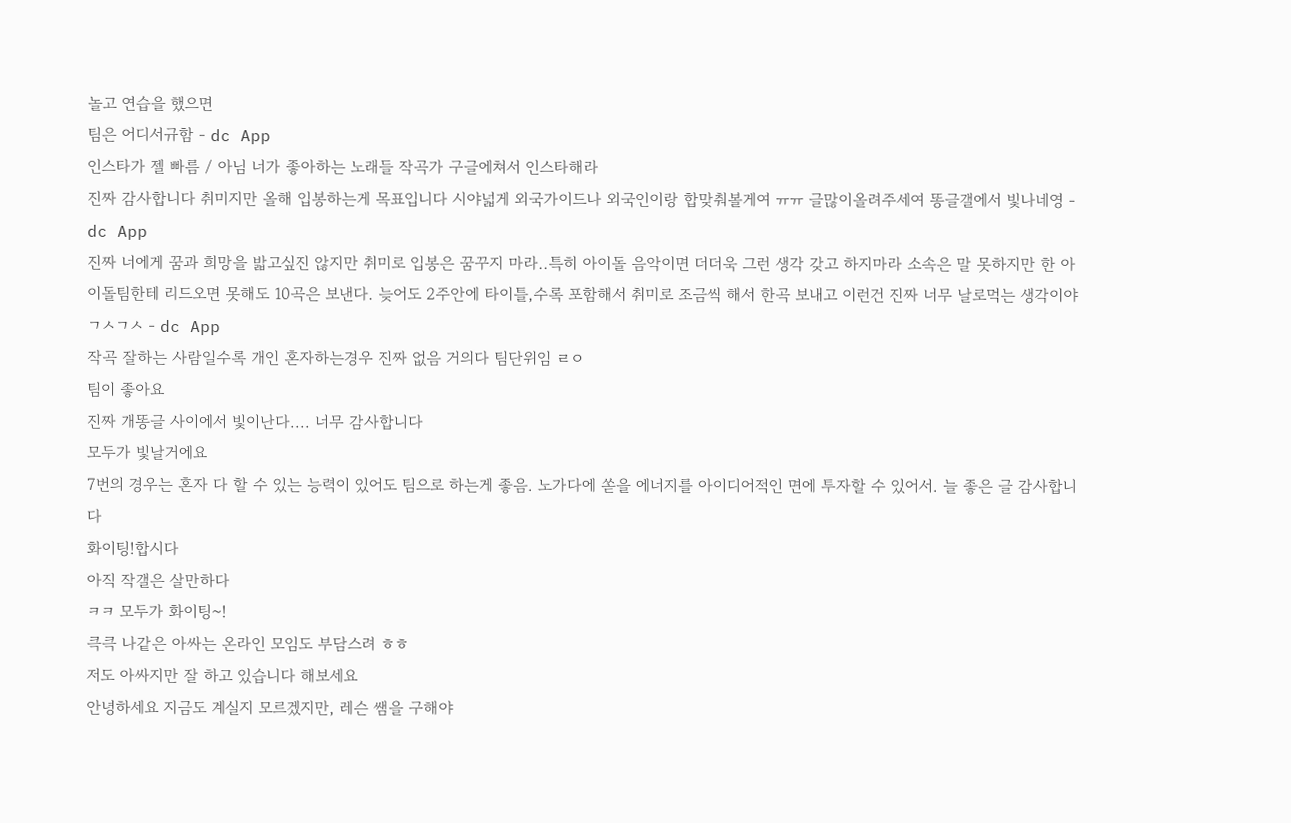놀고 연습을 했으면
팀은 어디서규함 - dc App
인스타가 젤 빠름 / 아님 너가 좋아하는 노래들 작곡가 구글에쳐서 인스타해라
진짜 감사합니다 취미지만 올해 입봉하는게 목표입니다 시야넓게 외국가이드나 외국인이랑 합맞춰볼게여 ㅠㅠ 글많이올려주세여 똥글갤에서 빛나네영 - dc App
진짜 너에게 꿈과 희망을 밟고싶진 않지만 취미로 입봉은 꿈꾸지 마라..특히 아이돌 음악이면 더더욱 그런 생각 갖고 하지마라 소속은 말 못하지만 한 아이돌팀한테 리드오면 못해도 10곡은 보낸다. 늦어도 2주안에 타이틀,수록 포함해서 취미로 조금씩 해서 한곡 보내고 이런건 진짜 너무 날로먹는 생각이야
ㄱㅅㄱㅅ - dc App
작곡 잘하는 사람일수록 개인 혼자하는경우 진짜 없음 거의다 팀단위임 ㄹㅇ
팀이 좋아요
진짜 개똥글 사이에서 빛이난다.... 너무 감사합니다
모두가 빛날거에요
7번의 경우는 혼자 다 할 수 있는 능력이 있어도 팀으로 하는게 좋음. 노가다에 쏟을 에너지를 아이디어적인 면에 투자할 수 있어서. 늘 좋은 글 감사합니다
화이팅!합시다
아직 작갤은 살만하다
ㅋㅋ 모두가 화이팅~!
큭큭 나같은 아싸는 온라인 모임도 부담스려 ㅎㅎ
저도 아싸지만 잘 하고 있습니다 해보세요
안녕하세요 지금도 계실지 모르겠지만, 레슨 쌤을 구해야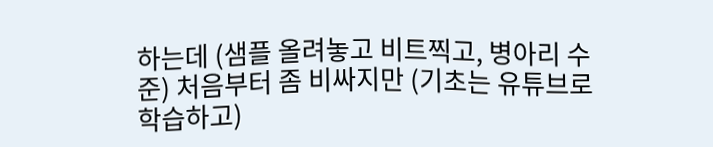하는데 (샘플 올려놓고 비트찍고, 병아리 수준) 처음부터 좀 비싸지만 (기초는 유튜브로 학습하고)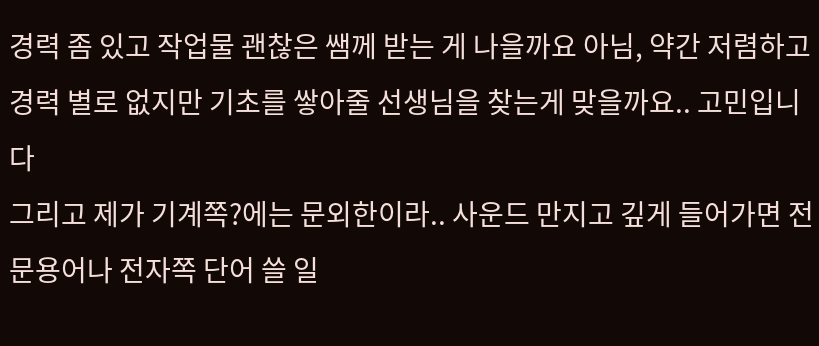경력 좀 있고 작업물 괜찮은 쌤께 받는 게 나을까요 아님, 약간 저렴하고 경력 별로 없지만 기초를 쌓아줄 선생님을 찾는게 맞을까요.. 고민입니다
그리고 제가 기계쪽?에는 문외한이라.. 사운드 만지고 깊게 들어가면 전문용어나 전자쪽 단어 쓸 일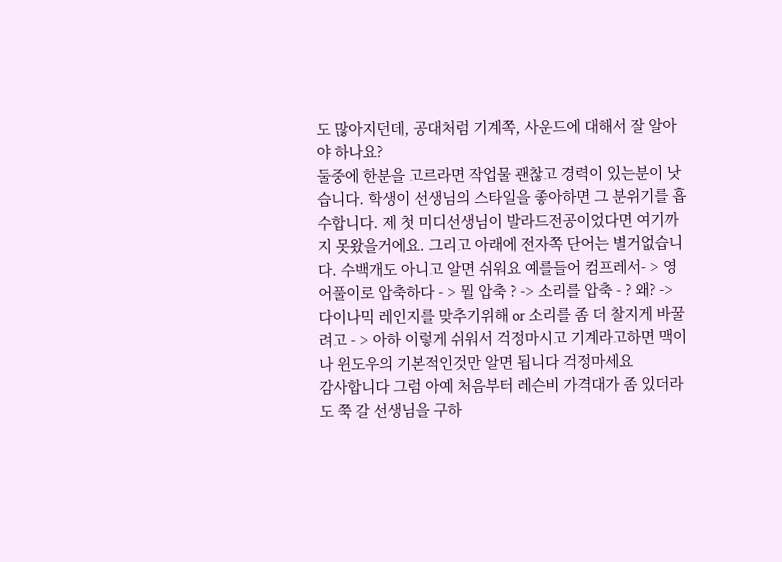도 많아지던데, 공대처럼 기계쪽, 사운드에 대해서 잘 알아야 하나요?
둘중에 한분을 고르라면 작업물 괜찮고 경력이 있는분이 낫습니다. 학생이 선생님의 스타일을 좋아하면 그 분위기를 흡수합니다. 제 첫 미디선생님이 발라드전공이었다면 여기까지 못왔을거에요. 그리고 아래에 전자쪽 단어는 별거없습니다. 수백개도 아니고 알면 쉬워요 예를들어 컴프레서- > 영어풀이로 압축하다 - > 뭘 압축 ? -> 소리를 압축 - ? 왜? -> 다이나믹 레인지를 맞추기위해 or 소리를 좀 더 찰지게 바꿀려고 - > 아하 이렇게 쉬워서 걱정마시고 기계라고하면 맥이나 윈도우의 기본적인것만 알면 됩니다 걱정마세요
감사합니다 그럼 아예 처음부터 레슨비 가격대가 좀 있더라도 쭉 갈 선생님을 구하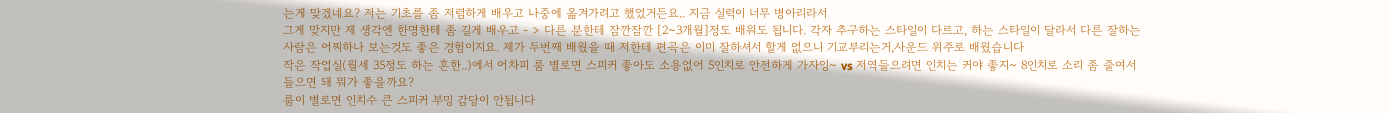는게 맞겠네요? 저는 기초를 좀 저렴하게 배우고 나중에 옮겨가려고 했었거든요.. 지금 실력이 너무 병아리라서
그게 맞지만 제 생각엔 한명한테 좀 길게 배우고 - > 다른 분한테 잠깐잠깐 [2~3개월]정도 배워도 됩니다. 각자 추구하는 스타일이 다르고, 하는 스타일이 달라서 다른 잘하는 사람은 어찌하나 보는것도 좋은 경험이지요. 제가 두번째 배웠을 때 저한테 편곡은 이미 잘하셔서 할게 없으니 기교부리는거,사운드 위주로 배웠습니다
작은 작업실(월세 35정도 하는 흔한..)에서 어차피 룸 별로면 스피커 좋아도 소용없어 5인치로 안전하게 가자잉~ vs 저역들으려면 인치는 커야 좋지~ 8인치로 소리 좀 줄여서 들으면 돼 뭐가 좋을까요?
룸이 별로면 인치수 큰 스피커 부밍 감당이 안됩니다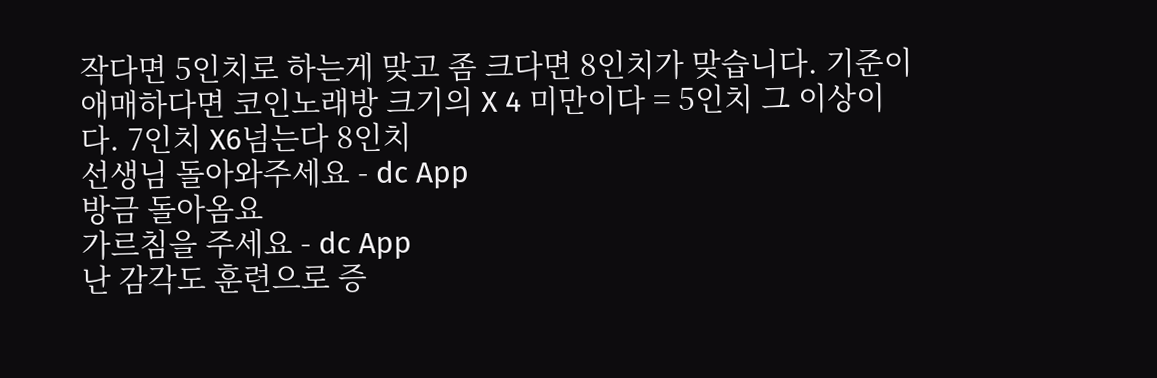작다면 5인치로 하는게 맞고 좀 크다면 8인치가 맞습니다. 기준이 애매하다면 코인노래방 크기의 X 4 미만이다 = 5인치 그 이상이다. 7인치 X6넘는다 8인치
선생님 돌아와주세요 - dc App
방금 돌아옴요
가르침을 주세요 - dc App
난 감각도 훈련으로 증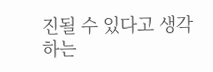진될 수 있다고 생각하는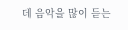데 음악을 많이 듣는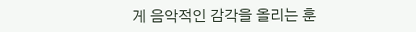게 음악적인 감각을 올리는 훈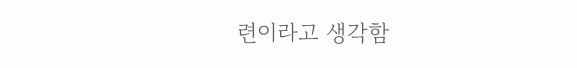련이라고 생각함